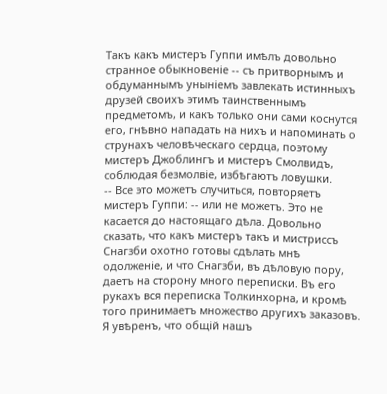Такъ какъ мистеръ Гуппи имѣлъ довольно странное обыкновеніе -- съ притворнымъ и обдуманнымъ уныніемъ завлекать истинныхъ друзей своихъ этимъ таинственнымъ предметомъ, и какъ только они сами коснутся его, гнѣвно нападать на нихъ и напоминать о струнахъ человѣческаго сердца, поэтому мистеръ Джоблингъ и мистеръ Смолвидъ, соблюдая безмолвіе, избѣгаютъ ловушки.
-- Все это можетъ случиться, повторяетъ мистеръ Гуппи: -- или не можетъ. Это не касается до настоящаго дѣла. Довольно сказать, что какъ мистеръ такъ и мистриссъ Снагзби охотно готовы сдѣлать мнѣ одолженіе, и что Снагзби, въ дѣловую пору, даетъ на сторону много переписки. Въ его рукахъ вся переписка Толкинхорна, и кромѣ того принимаетъ множество другихъ заказовъ. Я увѣренъ, что общій нашъ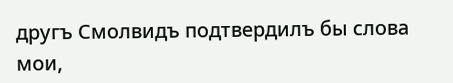другъ Смолвидъ подтвердилъ бы слова мои,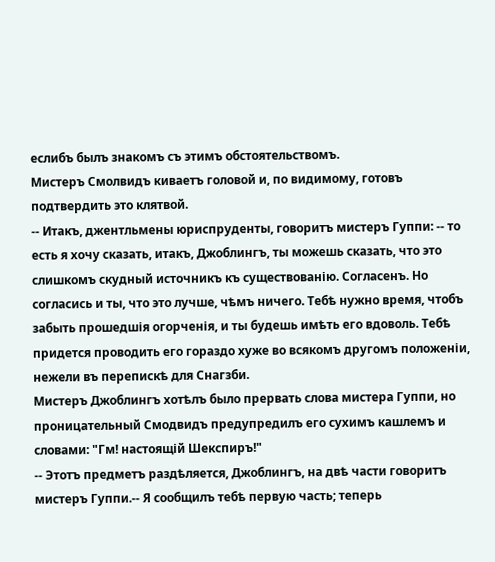еслибъ былъ знакомъ съ этимъ обстоятельствомъ.
Мистеръ Смолвидъ киваетъ головой и, по видимому, готовъ подтвердить это клятвой.
-- Итакъ, джентльмены юриспруденты, говоритъ мистеръ Гуппи: -- то есть я хочу сказать, итакъ, Джоблингъ, ты можешь сказать, что это слишкомъ скудный источникъ къ существованію. Согласенъ. Но согласись и ты, что это лучше, чѣмъ ничего. Тебѣ нужно время, чтобъ забыть прошедшія огорченія, и ты будешь имѣть его вдоволь. Тебѣ придется проводить его гораздо хуже во всякомъ другомъ положеніи, нежели въ перепискѣ для Снагзби.
Мистеръ Джоблингъ хотѣлъ было прервать слова мистера Гуппи, но проницательный Смодвидъ предупредилъ его сухимъ кашлемъ и словами: "Гм! настоящій Шекспиръ!"
-- Этотъ предметъ раздѣляется, Джоблингъ, на двѣ части говоритъ мистеръ Гуппи.-- Я сообщилъ тебѣ первую часть; теперь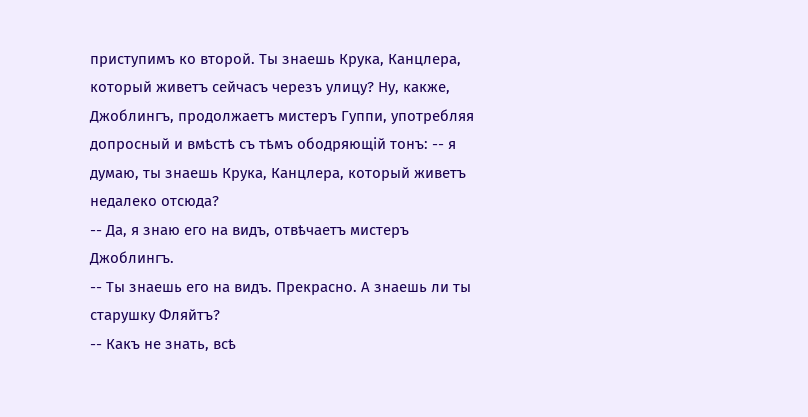приступимъ ко второй. Ты знаешь Крука, Канцлера, который живетъ сейчасъ черезъ улицу? Ну, какже, Джоблингъ, продолжаетъ мистеръ Гуппи, употребляя допросный и вмѣстѣ съ тѣмъ ободряющій тонъ: -- я думаю, ты знаешь Крука, Канцлера, который живетъ недалеко отсюда?
-- Да, я знаю его на видъ, отвѣчаетъ мистеръ Джоблингъ.
-- Ты знаешь его на видъ. Прекрасно. А знаешь ли ты старушку Фляйтъ?
-- Какъ не знать, всѣ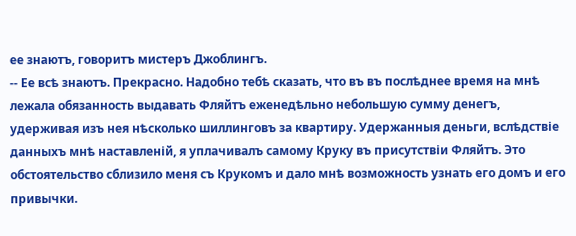ее знаютъ, говоритъ мистеръ Джоблингъ.
-- Ее всѣ знаютъ. Прекрасно. Надобно тебѣ сказать, что въ въ послѣднее время на мнѣ лежала обязанность выдавать Фляйтъ еженедѣльно небольшую сумму денегъ, удерживая изъ нея нѣсколько шиллинговъ за квартиру. Удержанныя деньги, вслѣдствіе данныхъ мнѣ наставленій, я уплачивалъ самому Круку въ присутствіи Фляйтъ. Это обстоятельство сблизило меня съ Крукомъ и дало мнѣ возможность узнать его домъ и его привычки.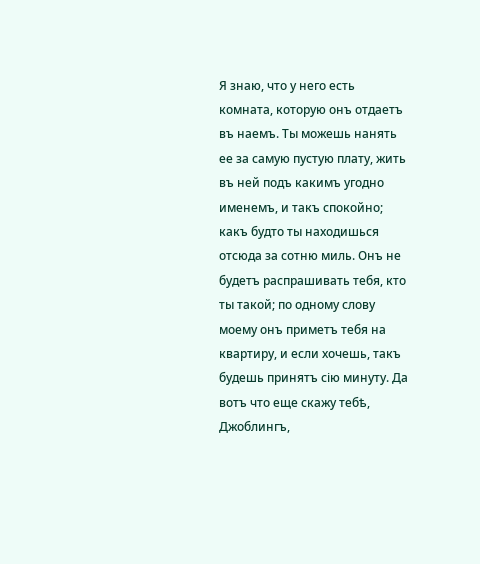Я знаю, что у него есть комната, которую онъ отдаетъ въ наемъ. Ты можешь нанять ее за самую пустую плату, жить въ ней подъ какимъ угодно именемъ, и такъ спокойно; какъ будто ты находишься отсюда за сотню миль. Онъ не будетъ распрашивать тебя, кто ты такой; по одному слову моему онъ приметъ тебя на квартиру, и если хочешь, такъ будешь принятъ сію минуту. Да вотъ что еще скажу тебѣ, Джоблингъ,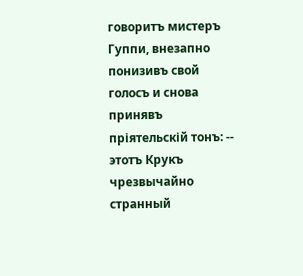говоритъ мистеръ Гуппи, внезапно понизивъ свой голосъ и снова принявъ пріятельскій тонъ: -- этотъ Крукъ чрезвычайно странный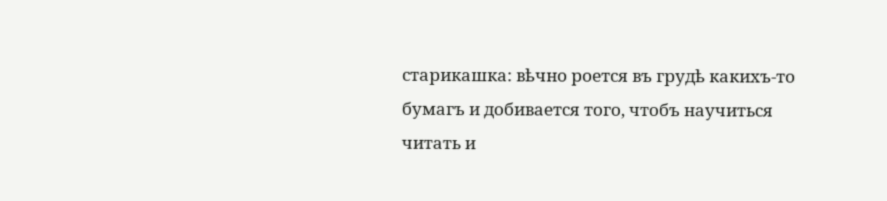старикашка: вѣчно роется въ грудѣ какихъ-то бумагъ и добивается того, чтобъ научиться читать и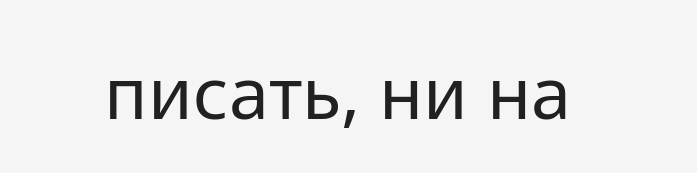писать, ни на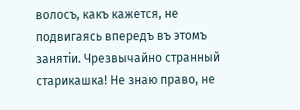волосъ, какъ кажется, не подвигаясь впередъ въ этомъ занятіи. Чрезвычайно странный старикашка! Не знаю право, не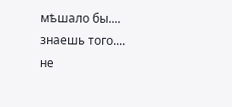мѣшало бы.... знаешь того.... не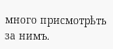много присмотрѣть за нимъ.